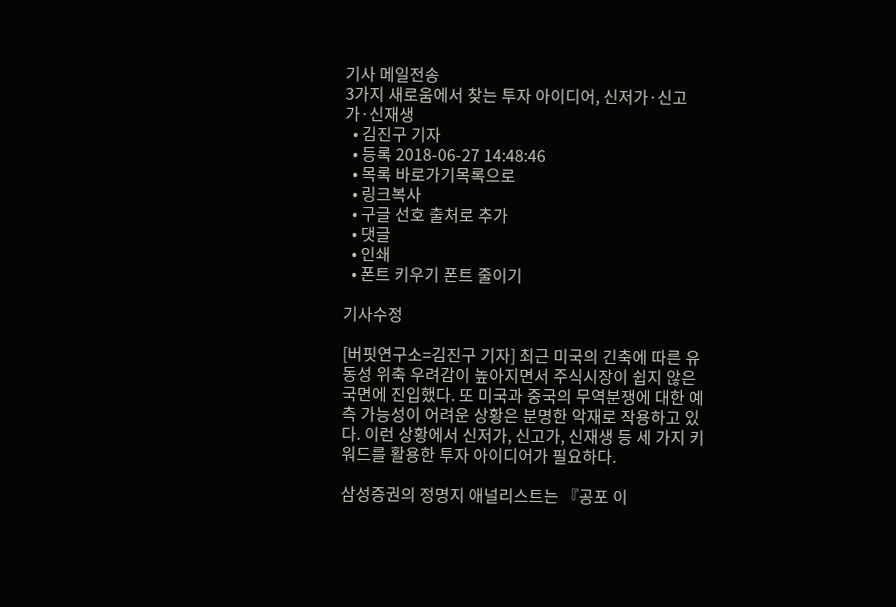기사 메일전송
3가지 새로움에서 찾는 투자 아이디어, 신저가·신고가·신재생
  • 김진구 기자
  • 등록 2018-06-27 14:48:46
  • 목록 바로가기목록으로
  • 링크복사
  • 구글 선호 출처로 추가
  • 댓글
  • 인쇄
  • 폰트 키우기 폰트 줄이기

기사수정

[버핏연구소=김진구 기자] 최근 미국의 긴축에 따른 유동성 위축 우려감이 높아지면서 주식시장이 쉽지 않은 국면에 진입했다. 또 미국과 중국의 무역분쟁에 대한 예측 가능성이 어려운 상황은 분명한 악재로 작용하고 있다. 이런 상황에서 신저가, 신고가, 신재생 등 세 가지 키워드를 활용한 투자 아이디어가 필요하다.

삼성증권의 정명지 애널리스트는 『공포 이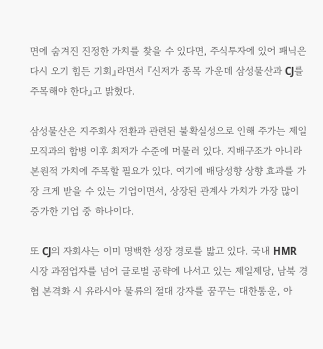면에 숨겨진 진정한 가치를 찾을 수 있다면, 주식투자에 있어 패닉은 다시 오기 힘든 기회』라면서 『신저가 종목 가운데 삼성물산과 CJ를 주목해야 한다』고 밝혔다.

삼성물산은 지주회사 전환과 관련된 불확실성으로 인해 주가는 제일모직과의 합병 이후 최저가 수준에 머물러 있다. 지배구조가 아니라 본원적 가치에 주목할 필요가 있다. 여기에 배당성향 상향 효과를 가장 크게 받을 수 있는 기업이면서, 상장된 관계사 가치가 가장 많이 증가한 기업 중 하나이다.

또 CJ의 자회사는 이미 명백한 성장 경로를 밟고 있다. 국내 HMR 시장 과점업자를 넘어 글로벌 공략에 나서고 있는 제일제당, 남북 경협 본격화 시 유라시아 물류의 절대 강자를 꿈꾸는 대한통운, 아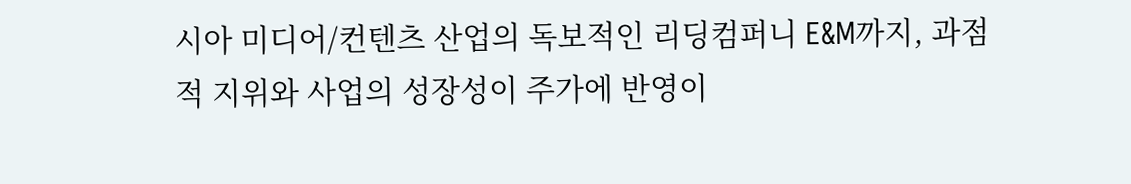시아 미디어/컨텐츠 산업의 독보적인 리딩컴퍼니 E&M까지, 과점적 지위와 사업의 성장성이 주가에 반영이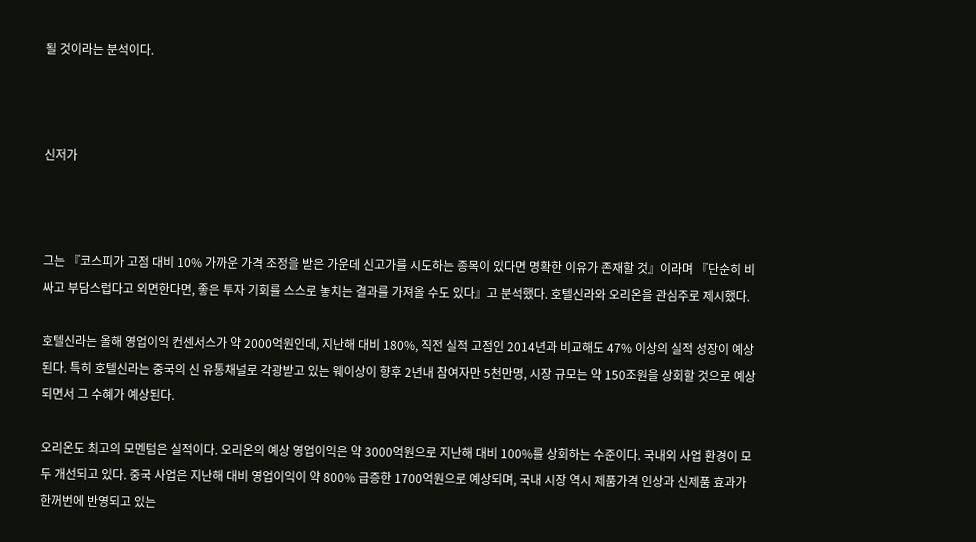될 것이라는 분석이다.



신저가



그는 『코스피가 고점 대비 10% 가까운 가격 조정을 받은 가운데 신고가를 시도하는 종목이 있다면 명확한 이유가 존재할 것』이라며 『단순히 비싸고 부담스럽다고 외면한다면, 좋은 투자 기회를 스스로 놓치는 결과를 가져올 수도 있다』고 분석했다. 호텔신라와 오리온을 관심주로 제시했다.

호텔신라는 올해 영업이익 컨센서스가 약 2000억원인데, 지난해 대비 180%, 직전 실적 고점인 2014년과 비교해도 47% 이상의 실적 성장이 예상된다. 특히 호텔신라는 중국의 신 유통채널로 각광받고 있는 웨이상이 향후 2년내 참여자만 5천만명, 시장 규모는 약 150조원을 상회할 것으로 예상되면서 그 수혜가 예상된다.

오리온도 최고의 모멘텀은 실적이다. 오리온의 예상 영업이익은 약 3000억원으로 지난해 대비 100%를 상회하는 수준이다. 국내외 사업 환경이 모두 개선되고 있다. 중국 사업은 지난해 대비 영업이익이 약 800% 급증한 1700억원으로 예상되며, 국내 시장 역시 제품가격 인상과 신제품 효과가 한꺼번에 반영되고 있는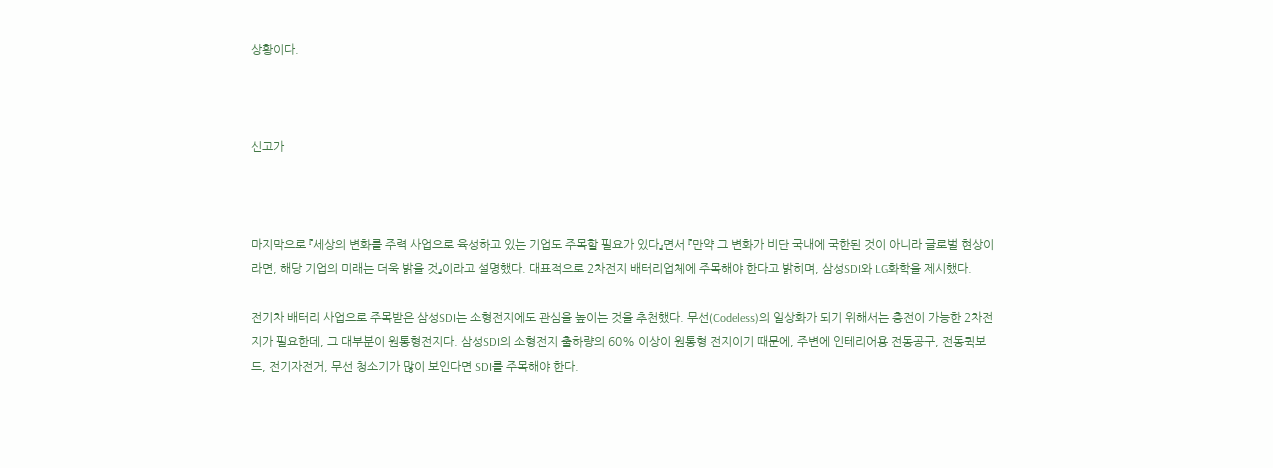상황이다.



신고가



마지막으로 『세상의 변화를 주력 사업으로 육성하고 있는 기업도 주목할 필요가 있다』면서 『만약 그 변화가 비단 국내에 국한된 것이 아니라 글로벌 현상이라면, 해당 기업의 미래는 더욱 밝을 것』이라고 설명했다. 대표적으로 2차전지 배터리업체에 주목해야 한다고 밝히며, 삼성SDI와 LG화학을 제시했다.

전기차 배터리 사업으로 주목받은 삼성SDI는 소형전지에도 관심을 높이는 것을 추천했다. 무선(Codeless)의 일상화가 되기 위해서는 충전이 가능한 2차전지가 필요한데, 그 대부분이 원통형전지다. 삼성SDI의 소형전지 출하량의 60% 이상이 원통형 전지이기 때문에, 주변에 인테리어용 전동공구, 전동퀵보드, 전기자전거, 무선 청소기가 많이 보인다면 SDI를 주목해야 한다.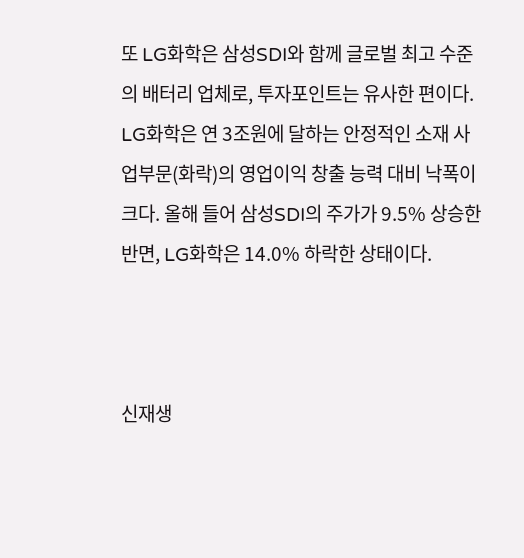또 LG화학은 삼성SDI와 함께 글로벌 최고 수준의 배터리 업체로, 투자포인트는 유사한 편이다. LG화학은 연 3조원에 달하는 안정적인 소재 사업부문(화락)의 영업이익 창출 능력 대비 낙폭이 크다. 올해 들어 삼성SDI의 주가가 9.5% 상승한 반면, LG화학은 14.0% 하락한 상태이다.



신재생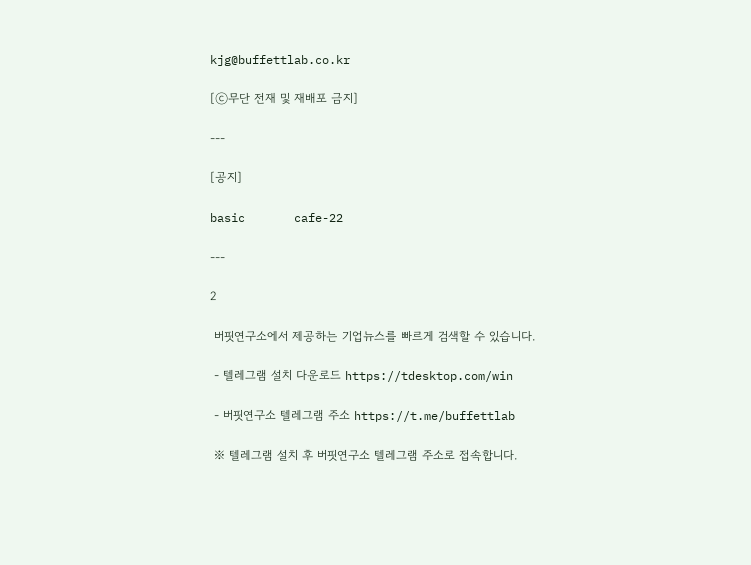kjg@buffettlab.co.kr

[ⓒ무단 전재 및 재배포 금지]

---

[공지]

basic       cafe-22

---

2

 버핏연구소에서 제공하는 기업뉴스를 빠르게 검색할 수 있습니다.

 - 텔레그램 설치 다운로드 https://tdesktop.com/win

 - 버핏연구소 텔레그램 주소 https://t.me/buffettlab

 ※ 텔레그램 설치 후 버핏연구소 텔레그램 주소로 접속합니다.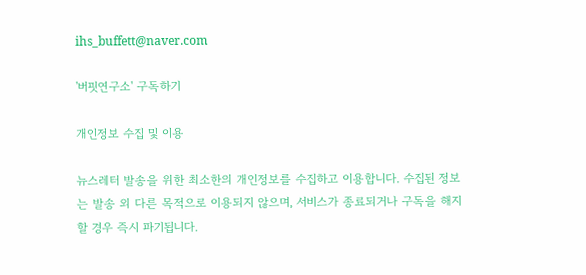ihs_buffett@naver.com

'버핏연구소' 구독하기

개인정보 수집 및 이용

뉴스레터 발송을 위한 최소한의 개인정보를 수집하고 이용합니다. 수집된 정보는 발송 외 다른 목적으로 이용되지 않으며, 서비스가 종료되거나 구독을 해지할 경우 즉시 파기됩니다.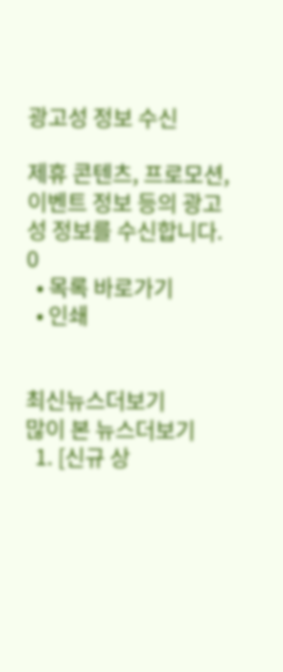광고성 정보 수신

제휴 콘텐츠, 프로모션, 이벤트 정보 등의 광고성 정보를 수신합니다.
0
  • 목록 바로가기
  • 인쇄


최신뉴스더보기
많이 본 뉴스더보기
  1. [신규 상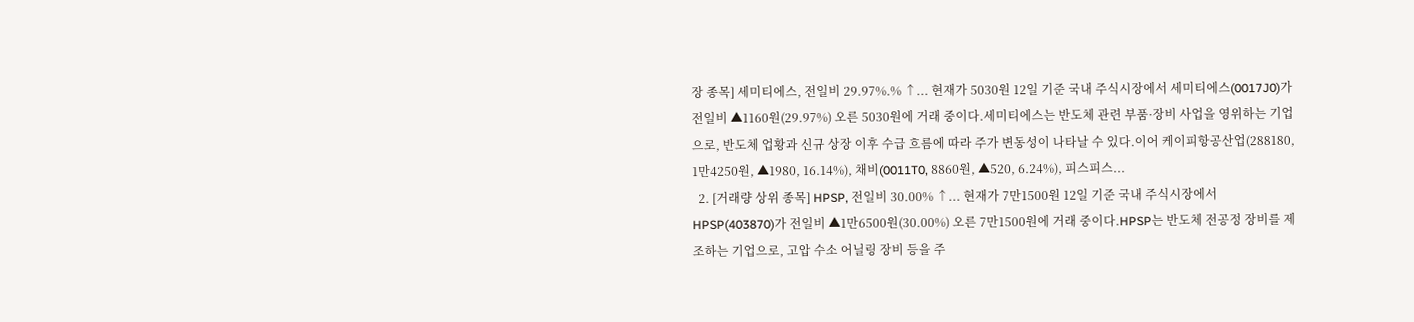장 종목] 세미티에스, 전일비 29.97%.% ↑... 현재가 5030원 12일 기준 국내 주식시장에서 세미티에스(0017J0)가 전일비 ▲1160원(29.97%) 오른 5030원에 거래 중이다.세미티에스는 반도체 관련 부품·장비 사업을 영위하는 기업으로, 반도체 업황과 신규 상장 이후 수급 흐름에 따라 주가 변동성이 나타날 수 있다.이어 케이피항공산업(288180, 1만4250원, ▲1980, 16.14%), 채비(0011T0, 8860원, ▲520, 6.24%), 피스피스...
  2. [거래량 상위 종목] HPSP, 전일비 30.00% ↑... 현재가 7만1500원 12일 기준 국내 주식시장에서 HPSP(403870)가 전일비 ▲1만6500원(30.00%) 오른 7만1500원에 거래 중이다.HPSP는 반도체 전공정 장비를 제조하는 기업으로, 고압 수소 어닐링 장비 등을 주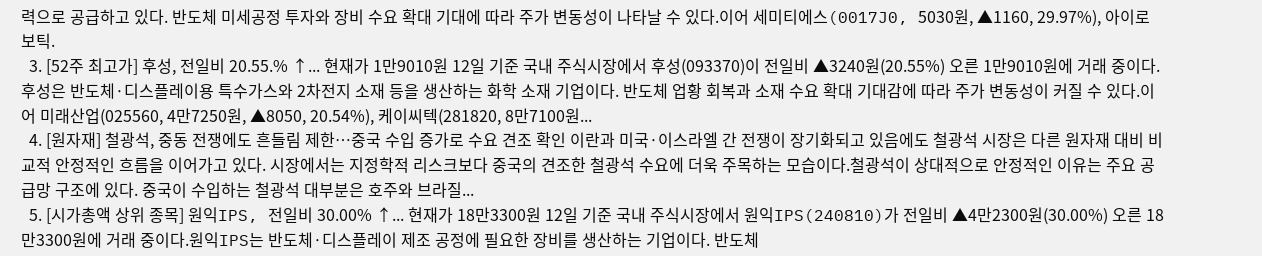력으로 공급하고 있다. 반도체 미세공정 투자와 장비 수요 확대 기대에 따라 주가 변동성이 나타날 수 있다.이어 세미티에스(0017J0, 5030원, ▲1160, 29.97%), 아이로보틱.
  3. [52주 최고가] 후성, 전일비 20.55.% ↑... 현재가 1만9010원 12일 기준 국내 주식시장에서 후성(093370)이 전일비 ▲3240원(20.55%) 오른 1만9010원에 거래 중이다.후성은 반도체·디스플레이용 특수가스와 2차전지 소재 등을 생산하는 화학 소재 기업이다. 반도체 업황 회복과 소재 수요 확대 기대감에 따라 주가 변동성이 커질 수 있다.이어 미래산업(025560, 4만7250원, ▲8050, 20.54%), 케이씨텍(281820, 8만7100원...
  4. [원자재] 철광석, 중동 전쟁에도 흔들림 제한…중국 수입 증가로 수요 견조 확인 이란과 미국·이스라엘 간 전쟁이 장기화되고 있음에도 철광석 시장은 다른 원자재 대비 비교적 안정적인 흐름을 이어가고 있다. 시장에서는 지정학적 리스크보다 중국의 견조한 철광석 수요에 더욱 주목하는 모습이다.철광석이 상대적으로 안정적인 이유는 주요 공급망 구조에 있다. 중국이 수입하는 철광석 대부분은 호주와 브라질...
  5. [시가총액 상위 종목] 원익IPS, 전일비 30.00% ↑... 현재가 18만3300원 12일 기준 국내 주식시장에서 원익IPS(240810)가 전일비 ▲4만2300원(30.00%) 오른 18만3300원에 거래 중이다.원익IPS는 반도체·디스플레이 제조 공정에 필요한 장비를 생산하는 기업이다. 반도체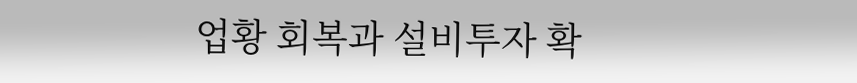업황 회복과 설비투자 확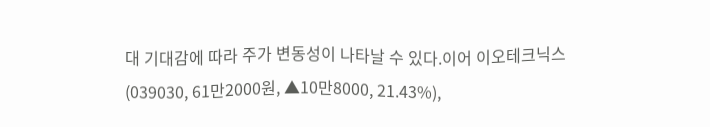대 기대감에 따라 주가 변동성이 나타날 수 있다.이어 이오테크닉스(039030, 61만2000원, ▲10만8000, 21.43%),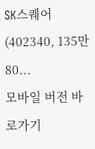SK스퀘어(402340, 135만80...
모바일 버전 바로가기